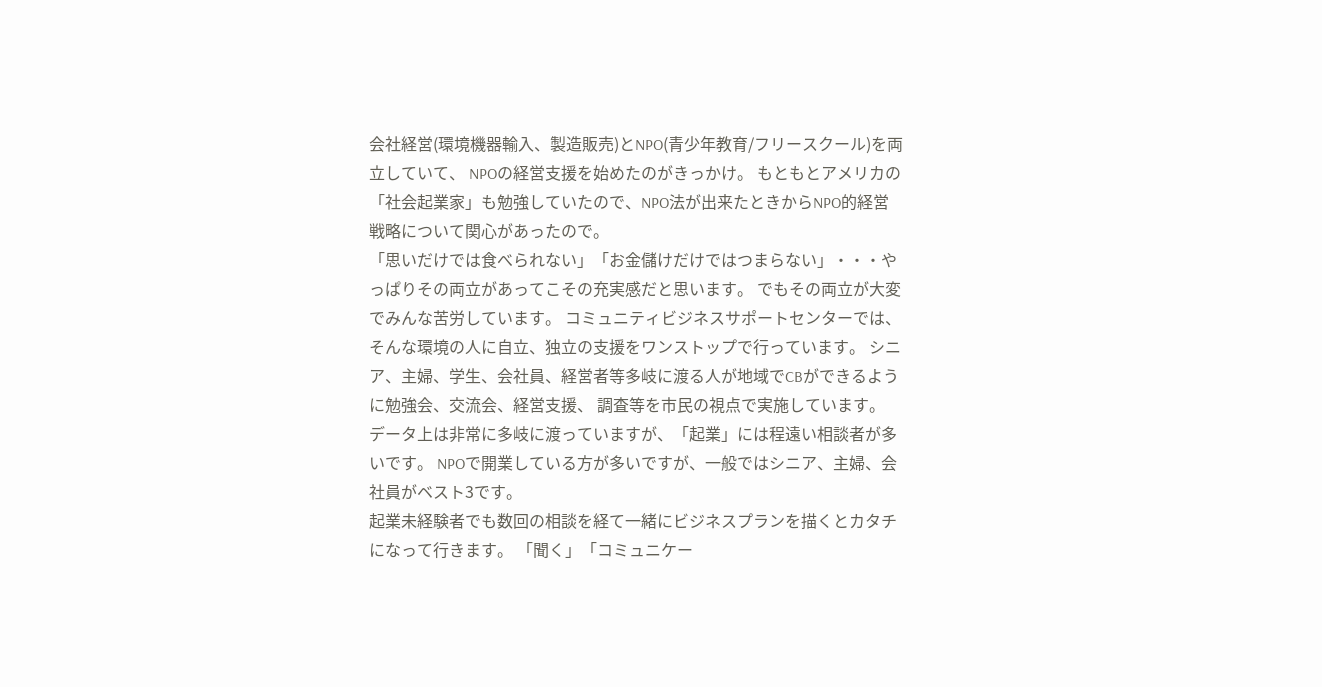会社経営(環境機器輸入、製造販売)とNPO(青少年教育/フリースクール)を両立していて、 NPOの経営支援を始めたのがきっかけ。 もともとアメリカの「社会起業家」も勉強していたので、NPO法が出来たときからNPO的経営戦略について関心があったので。
「思いだけでは食べられない」「お金儲けだけではつまらない」・・・やっぱりその両立があってこその充実感だと思います。 でもその両立が大変でみんな苦労しています。 コミュニティビジネスサポートセンターでは、そんな環境の人に自立、独立の支援をワンストップで行っています。 シニア、主婦、学生、会社員、経営者等多岐に渡る人が地域でCBができるように勉強会、交流会、経営支援、 調査等を市民の視点で実施しています。
データ上は非常に多岐に渡っていますが、「起業」には程遠い相談者が多いです。 NPOで開業している方が多いですが、一般ではシニア、主婦、会社員がベスト3です。
起業未経験者でも数回の相談を経て一緒にビジネスプランを描くとカタチになって行きます。 「聞く」「コミュニケー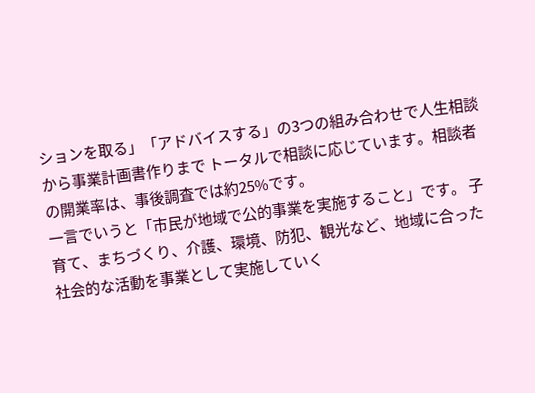ションを取る」「アドバイスする」の3つの組み合わせで人生相談から事業計画書作りまで トータルで相談に応じています。相談者の開業率は、事後調査では約25%です。
一言でいうと「市民が地域で公的事業を実施すること」です。 子育て、まちづくり、介護、環境、防犯、観光など、地域に合った社会的な活動を事業として実施していく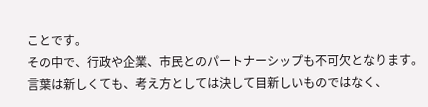ことです。
その中で、行政や企業、市民とのパートナーシップも不可欠となります。 言葉は新しくても、考え方としては決して目新しいものではなく、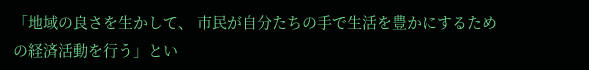「地域の良さを生かして、 市民が自分たちの手で生活を豊かにするための経済活動を行う」とい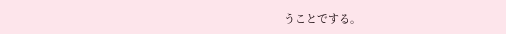うことでする。